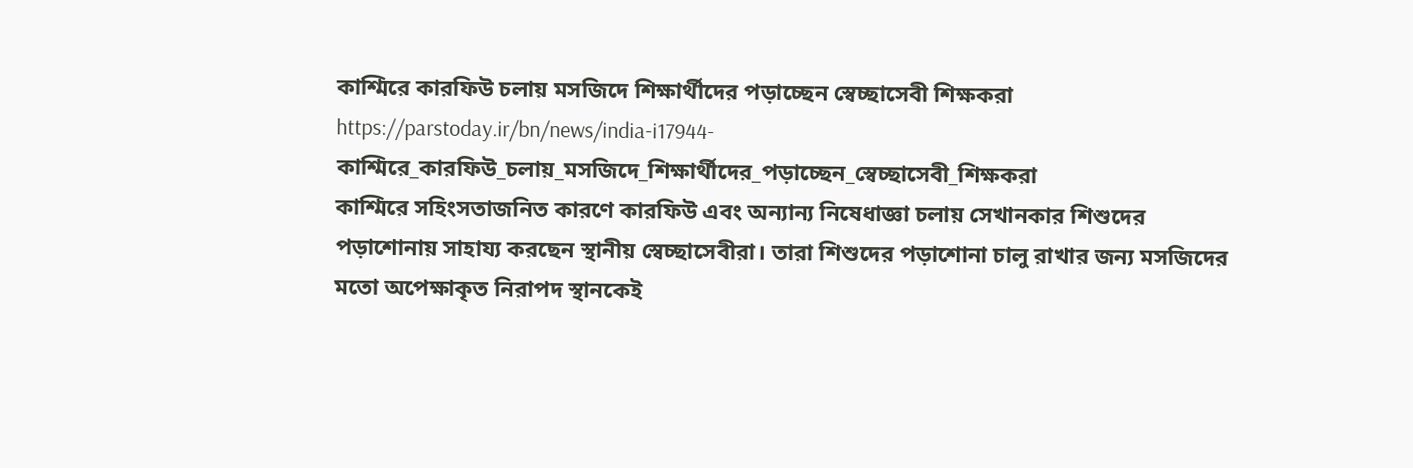কাশ্মিরে কারফিউ চলায় মসজিদে শিক্ষার্থীদের পড়াচ্ছেন স্বেচ্ছাসেবী শিক্ষকরা
https://parstoday.ir/bn/news/india-i17944-কাশ্মিরে_কারফিউ_চলায়_মসজিদে_শিক্ষার্থীদের_পড়াচ্ছেন_স্বেচ্ছাসেবী_শিক্ষকরা
কাশ্মিরে সহিংসতাজনিত কারণে কারফিউ এবং অন্যান্য নিষেধাজ্ঞা চলায় সেখানকার শিশুদের পড়াশোনায় সাহায্য করছেন স্থানীয় স্বেচ্ছাসেবীরা। তারা শিশুদের পড়াশোনা চালু রাখার জন্য মসজিদের মতো অপেক্ষাকৃত নিরাপদ স্থানকেই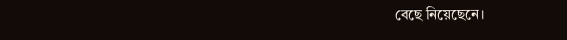বেছে নিয়েছেনে।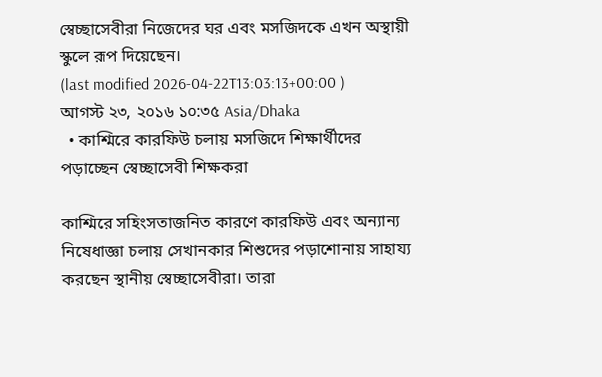স্বেচ্ছাসেবীরা নিজেদের ঘর এবং মসজিদকে এখন অস্থায়ী স্কুলে রূপ দিয়েছেন।
(last modified 2026-04-22T13:03:13+00:00 )
আগস্ট ২৩, ২০১৬ ১০:৩৫ Asia/Dhaka
  • কাশ্মিরে কারফিউ চলায় মসজিদে শিক্ষার্থীদের পড়াচ্ছেন স্বেচ্ছাসেবী শিক্ষকরা

কাশ্মিরে সহিংসতাজনিত কারণে কারফিউ এবং অন্যান্য নিষেধাজ্ঞা চলায় সেখানকার শিশুদের পড়াশোনায় সাহায্য করছেন স্থানীয় স্বেচ্ছাসেবীরা। তারা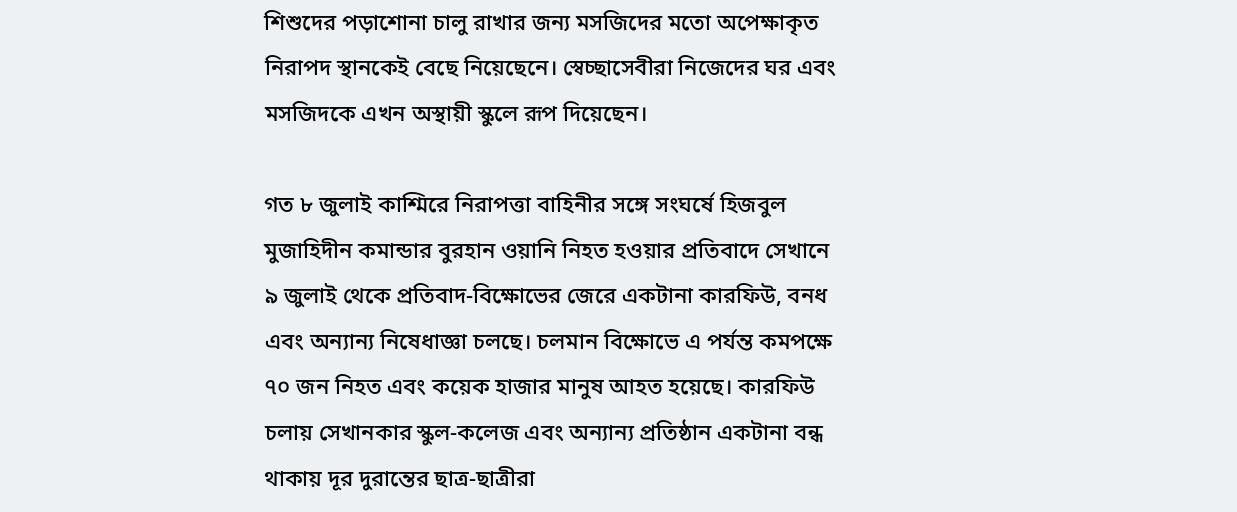শিশুদের পড়াশোনা চালু রাখার জন্য মসজিদের মতো অপেক্ষাকৃত নিরাপদ স্থানকেই বেছে নিয়েছেনে। স্বেচ্ছাসেবীরা নিজেদের ঘর এবং মসজিদকে এখন অস্থায়ী স্কুলে রূপ দিয়েছেন।

গত ৮ জুলাই কাশ্মিরে নিরাপত্তা বাহিনীর সঙ্গে সংঘর্ষে হিজবুল মুজাহিদীন কমান্ডার বুরহান ওয়ানি নিহত হওয়ার প্রতিবাদে সেখানে ৯ জুলাই থেকে প্রতিবাদ-বিক্ষোভের জেরে একটানা কারফিউ, বনধ এবং অন্যান্য নিষেধাজ্ঞা চলছে। চলমান বিক্ষোভে এ পর্যন্ত কমপক্ষে ৭০ জন নিহত এবং কয়েক হাজার মানুষ আহত হয়েছে। কারফিউ চলায় সেখানকার স্কুল-কলেজ এবং অন্যান্য প্রতিষ্ঠান একটানা বন্ধ থাকায় দূর দুরান্তের ছাত্র-ছাত্রীরা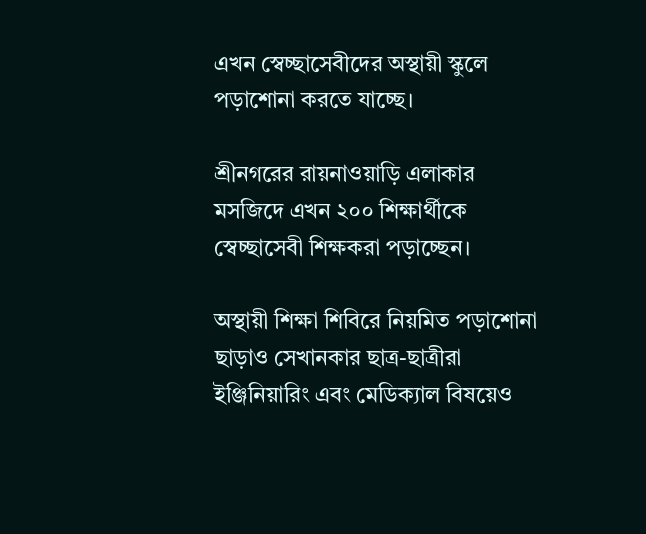এখন স্বেচ্ছাসেবীদের অস্থায়ী স্কুলে পড়াশোনা করতে যাচ্ছে।

শ্রীনগরের রায়নাওয়াড়ি এলাকার মসজিদে এখন ২০০ শিক্ষার্থীকে স্বেচ্ছাসেবী শিক্ষকরা পড়াচ্ছেন।

অস্থায়ী শিক্ষা শিবিরে নিয়মিত পড়াশোনা ছাড়াও সেখানকার ছাত্র-ছাত্রীরা ইঞ্জিনিয়ারিং এবং মেডিক্যাল বিষয়েও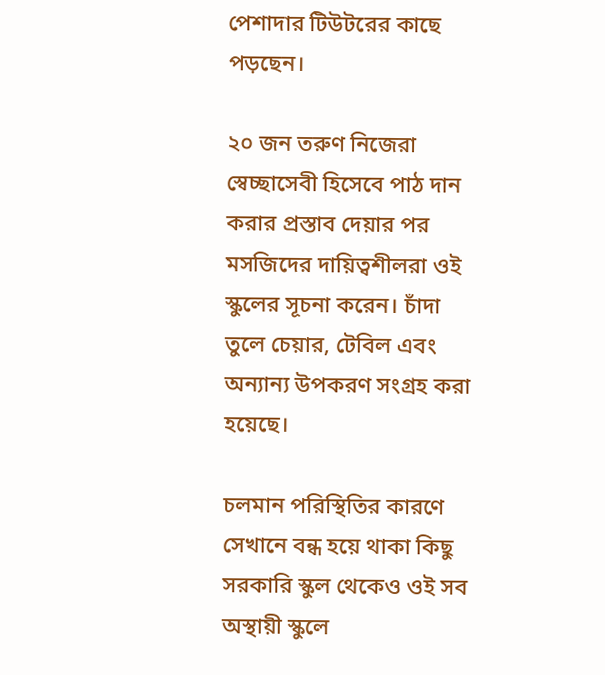পেশাদার টিউটরের কাছে পড়ছেন।

২০ জন তরুণ নিজেরা স্বেচ্ছাসেবী হিসেবে পাঠ দান করার প্রস্তাব দেয়ার পর মসজিদের দায়িত্বশীলরা ওই স্কুলের সূচনা করেন। চাঁদা তুলে চেয়ার, টেবিল এবং অন্যান্য উপকরণ সংগ্রহ করা হয়েছে।

চলমান পরিস্থিতির কারণে সেখানে বন্ধ হয়ে থাকা কিছু সরকারি স্কুল থেকেও ওই সব অস্থায়ী স্কুলে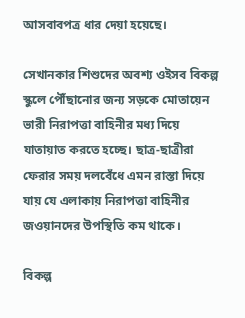আসবাবপত্র ধার দেয়া হয়েছে।

সেখানকার শিশুদের অবশ্য ওইসব বিকল্প স্কুলে পৌঁছানোর জন্য সড়কে মোতায়েন ভারী নিরাপত্তা বাহিনীর মধ্য দিয়ে যাতায়াত করতে হচ্ছে। ছাত্র-ছাত্রীরা ফেরার সময় দলবেঁধে এমন রাস্তা দিয়ে যায় যে এলাকায় নিরাপত্তা বাহিনীর জওয়ানদের উপস্থিতি কম থাকে।

বিকল্প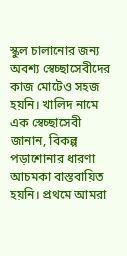স্কুল চালানোর জন্য অবশ্য স্বেচ্ছাসেবীদের কাজ মোটেও সহজ হয়নি। খালিদ নামে এক স্বেচ্ছাসেবী জানান, বিকল্প পড়াশোনার ধারণা আচমকা বাস্তবায়িত হয়নি। প্রথমে আমরা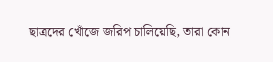ছাত্রদের খোঁজে জরিপ চালিয়েছি, তারা কোন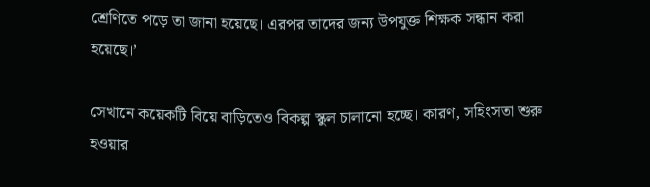শ্রেণিতে পড়ে তা জানা হয়েছে। এরপর তাদের জন্য উপযুক্ত শিক্ষক সন্ধান করা হয়েছে।’

সেখানে কয়েকটি বিয়ে বাড়িতেও বিকল্প স্কুল চালানো হচ্ছে। কারণ, সহিংসতা শুরু হওয়ার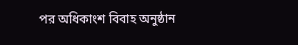পর অধিকাংশ বিবাহ অনুষ্ঠান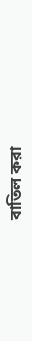বাতিল করা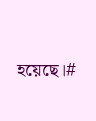হয়েছে।#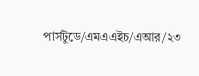পার্সটুডে/এমএএইচ/এআর/২৩